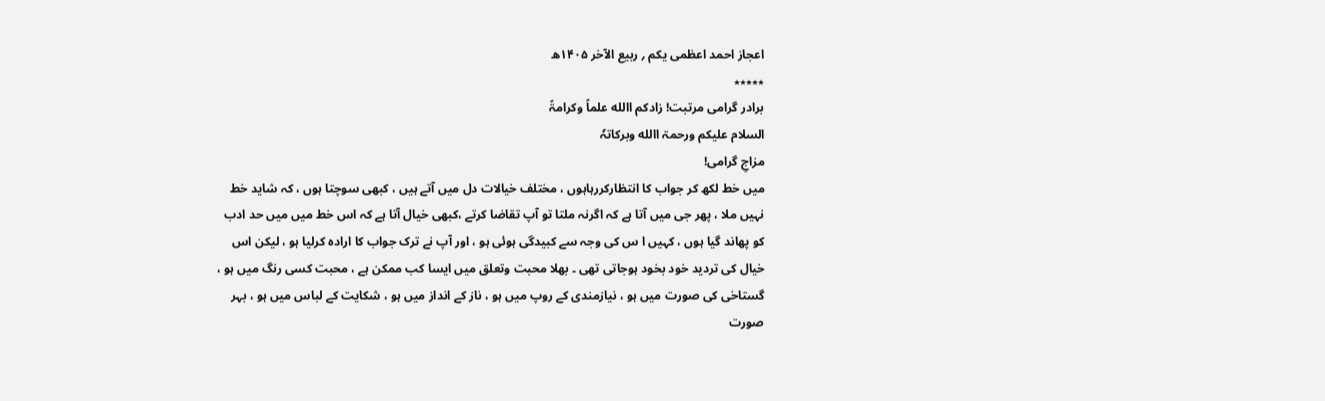اعجاز احمد اعظمی یکم ؍ ربیع الآخر ۱۴۰۵ھ
٭٭٭٭٭
برادر گرامی مرتبت! زادکم االله علماً وکرامۃً
السلام علیکم ورحمۃ االله وبرکاتہٗ
مزاجِ گرامی!
میں خط لکھ کر جواب کا انتظارکررہاہوں ، مختلف خیالات دل میں آتے ہیں ، کبھی سوچتا ہوں ، کہ شاید خط نہیں ملا ، پھر جی میں آتا ہے کہ اگرنہ ملتا تو آپ تقاضا کرتے ،کبھی خیال آتا ہے کہ اس خط میں میں حد ادب کو پھاند گیا ہوں ، کہیں ا س کی وجہ سے کبیدگی ہوئی ہو ، اور آپ نے ترک جواب کا ارادہ کرلیا ہو ، لیکن اس خیال کی تردید خود بخود ہوجاتی تھی ۔ بھلا محبت وتعلق میں ایسا کب ممکن ہے ، محبت کسی رنگ میں ہو ، گستاخی کی صورت میں ہو ، نیازمندی کے روپ میں ہو ، ناز کے انداز میں ہو ، شکایت کے لباس میں ہو ، بہر صورت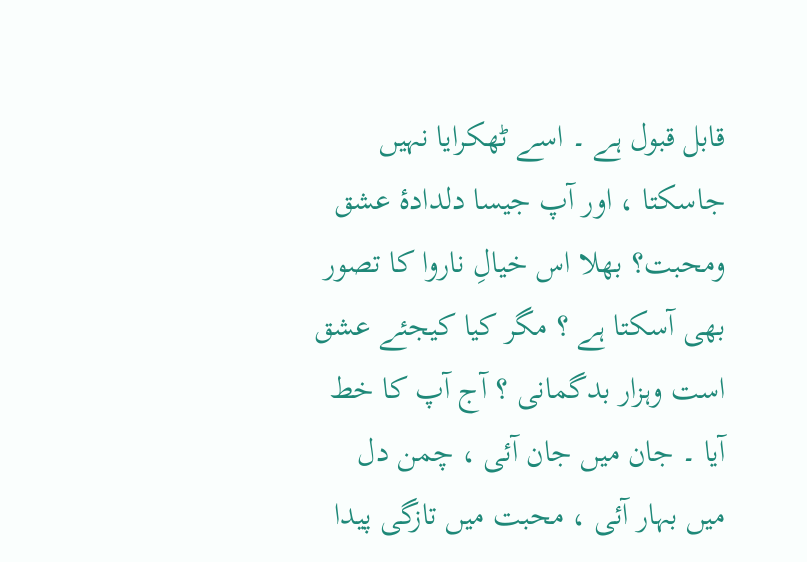قابل قبول ہے ۔ اسے ٹھکرایا نہیں جاسکتا ، اور آپ جیسا دلدادۂ عشق ومحبت؟ بھلا اس خیالِ ناروا کا تصور بھی آسکتا ہے ؟ مگر کیا کیجئے عشق است وہزار بدگمانی ؟ آج آپ کا خط آیا ۔ جان میں جان آئی ، چمن دل میں بہار آئی ، محبت میں تازگی پیدا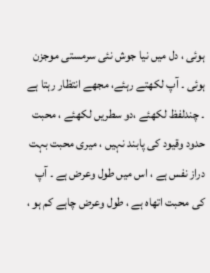ہوئی ، دل میں نیا جوش نئی سرمستی موجزن ہوئی ۔ آپ لکھتے رہئے، مجھے انتظار رہتا ہے ۔ چندلفظ لکھئے ،دو سطریں لکھئے ، محبت حدود وقیود کی پابند نہیں ، میری محبت بہت دراز نفس ہے ، اس میں طول وعرض ہے ۔ آپ کی محبت اتھاہ ہے ، طول وعرض چاہے کم ہو ،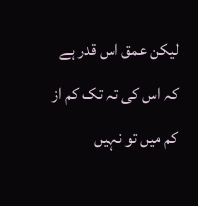لیکن عمق اس قدر ہے کہ اس کی تہ تک کم از کم میں تو نہیں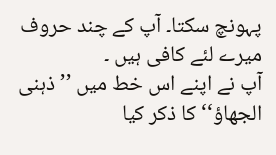پہونچ سکتا۔ آپ کے چند حروف میرے لئے کافی ہیں ۔
آپ نے اپنے اس خط میں ’’ ذہنی الجھاؤ‘‘ کا ذکر کیا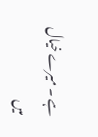ہے ۔ میرے خیال میں